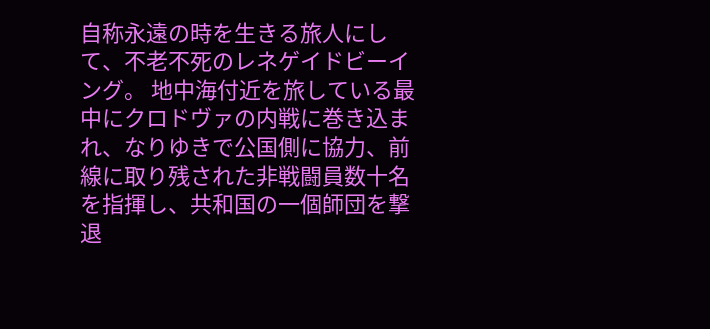自称永遠の時を生きる旅人にして、不老不死のレネゲイドビーイング。 地中海付近を旅している最中にクロドヴァの内戦に巻き込まれ、なりゆきで公国側に協力、前線に取り残された非戦闘員数十名を指揮し、共和国の一個師団を撃退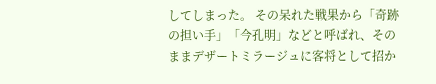してしまった。 その呆れた戦果から「奇跡の担い手」「今孔明」などと呼ばれ、そのままデザートミラージュに客将として招か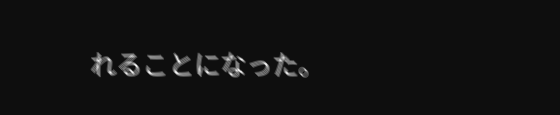れることになった。